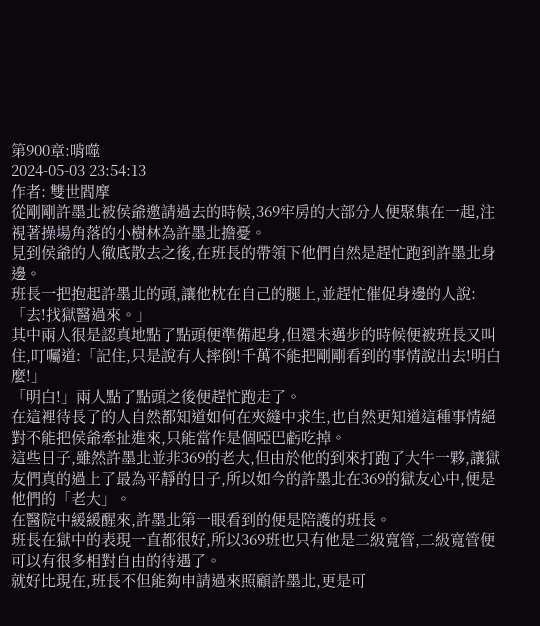第900章:啃噬
2024-05-03 23:54:13
作者: 雙世閻摩
從剛剛許墨北被侯爺邀請過去的時候,369牢房的大部分人便聚集在一起,注視著操場角落的小樹林為許墨北擔憂。
見到侯爺的人徹底散去之後,在班長的帶領下他們自然是趕忙跑到許墨北身邊。
班長一把抱起許墨北的頭,讓他枕在自己的腿上,並趕忙催促身邊的人說:「去!找獄醫過來。」
其中兩人很是認真地點了點頭便準備起身,但還未邁步的時候便被班長又叫住,叮囑道:「記住,只是說有人摔倒!千萬不能把剛剛看到的事情說出去!明白麼!」
「明白!」兩人點了點頭之後便趕忙跑走了。
在這裡待長了的人自然都知道如何在夾縫中求生,也自然更知道這種事情絕對不能把侯爺牽扯進來,只能當作是個啞巴虧吃掉。
這些日子,雖然許墨北並非369的老大,但由於他的到來打跑了大牛一夥,讓獄友們真的過上了最為平靜的日子,所以如今的許墨北在369的獄友心中,便是他們的「老大」。
在醫院中緩緩醒來,許墨北第一眼看到的便是陪護的班長。
班長在獄中的表現一直都很好,所以369班也只有他是二級寬管,二級寬管便可以有很多相對自由的待遇了。
就好比現在,班長不但能夠申請過來照顧許墨北,更是可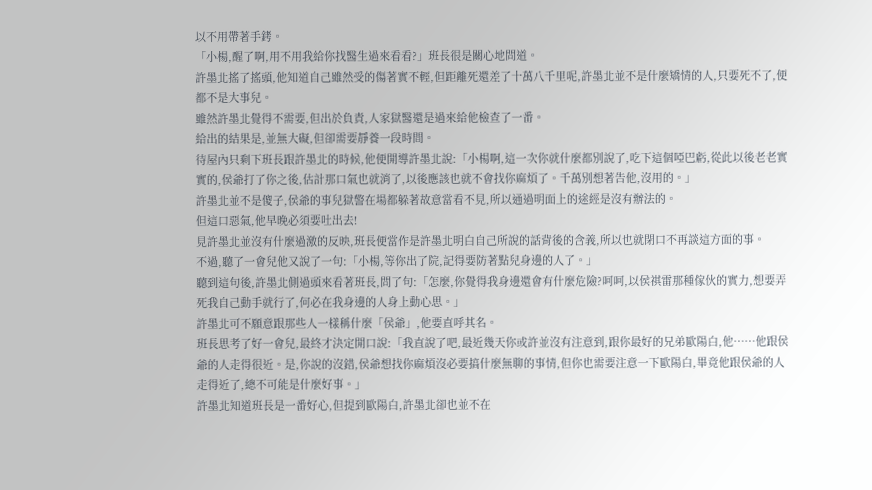以不用帶著手銬。
「小楊,醒了啊,用不用我給你找醫生過來看看?」班長很是關心地問道。
許墨北搖了搖頭,他知道自己雖然受的傷著實不輕,但距離死還差了十萬八千里呢,許墨北並不是什麼矯情的人,只要死不了,便都不是大事兒。
雖然許墨北覺得不需要,但出於負責,人家獄醫還是過來給他檢查了一番。
給出的結果是,並無大礙,但卻需要靜養一段時間。
待屋內只剩下班長跟許墨北的時候,他便開導許墨北說:「小楊啊,這一次你就什麼都別說了,吃下這個啞巴虧,從此以後老老實實的,侯爺打了你之後,估計那口氣也就消了,以後應該也就不會找你麻煩了。千萬別想著告他,沒用的。」
許墨北並不是傻子,侯爺的事兒獄警在場都躲著故意當看不見,所以通過明面上的途經是沒有辦法的。
但這口惡氣,他早晚必須要吐出去!
見許墨北並沒有什麼過激的反映,班長便當作是許墨北明白自己所說的話背後的含義,所以也就閉口不再談這方面的事。
不過,聽了一會兒他又說了一句:「小楊,等你出了院,記得要防著點兒身邊的人了。」
聽到這句後,許墨北側過頭來看著班長,問了句:「怎麼,你覺得我身邊還會有什麼危險?呵呵,以侯祺雷那種傢伙的實力,想要弄死我自己動手就行了,何必在我身邊的人身上動心思。」
許墨北可不願意跟那些人一樣稱什麼「侯爺」,他要直呼其名。
班長思考了好一會兒,最終才決定開口說:「我直說了吧,最近幾天你或許並沒有注意到,跟你最好的兄弟歐陽白,他……他跟侯爺的人走得很近。是,你說的沒錯,侯爺想找你麻煩沒必要搞什麼無聊的事情,但你也需要注意一下歐陽白,畢竟他跟侯爺的人走得近了,總不可能是什麼好事。」
許墨北知道班長是一番好心,但提到歐陽白,許墨北卻也並不在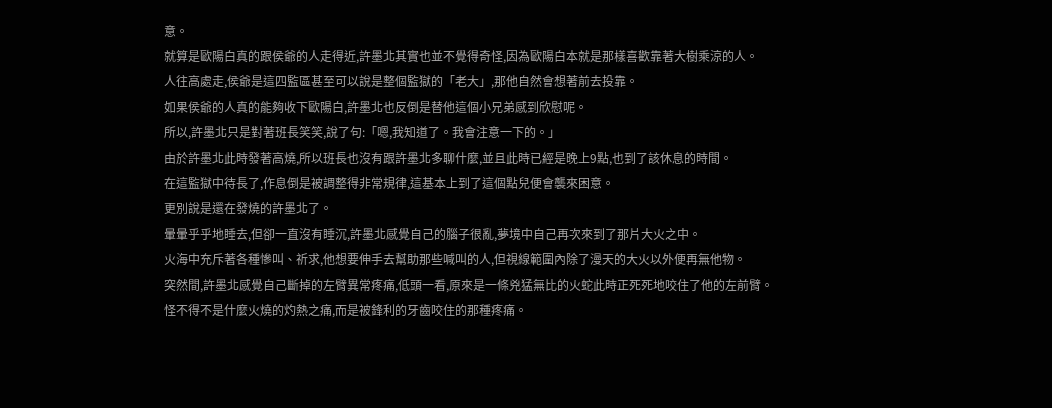意。
就算是歐陽白真的跟侯爺的人走得近,許墨北其實也並不覺得奇怪,因為歐陽白本就是那樣喜歡靠著大樹乘涼的人。
人往高處走,侯爺是這四監區甚至可以說是整個監獄的「老大」,那他自然會想著前去投靠。
如果侯爺的人真的能夠收下歐陽白,許墨北也反倒是替他這個小兄弟感到欣慰呢。
所以,許墨北只是對著班長笑笑,說了句:「嗯,我知道了。我會注意一下的。」
由於許墨北此時發著高燒,所以班長也沒有跟許墨北多聊什麼,並且此時已經是晚上9點,也到了該休息的時間。
在這監獄中待長了,作息倒是被調整得非常規律,這基本上到了這個點兒便會襲來困意。
更別說是還在發燒的許墨北了。
暈暈乎乎地睡去,但卻一直沒有睡沉,許墨北感覺自己的腦子很亂,夢境中自己再次來到了那片大火之中。
火海中充斥著各種慘叫、祈求,他想要伸手去幫助那些喊叫的人,但視線範圍內除了漫天的大火以外便再無他物。
突然間,許墨北感覺自己斷掉的左臂異常疼痛,低頭一看,原來是一條兇猛無比的火蛇此時正死死地咬住了他的左前臂。
怪不得不是什麼火燒的灼熱之痛,而是被鋒利的牙齒咬住的那種疼痛。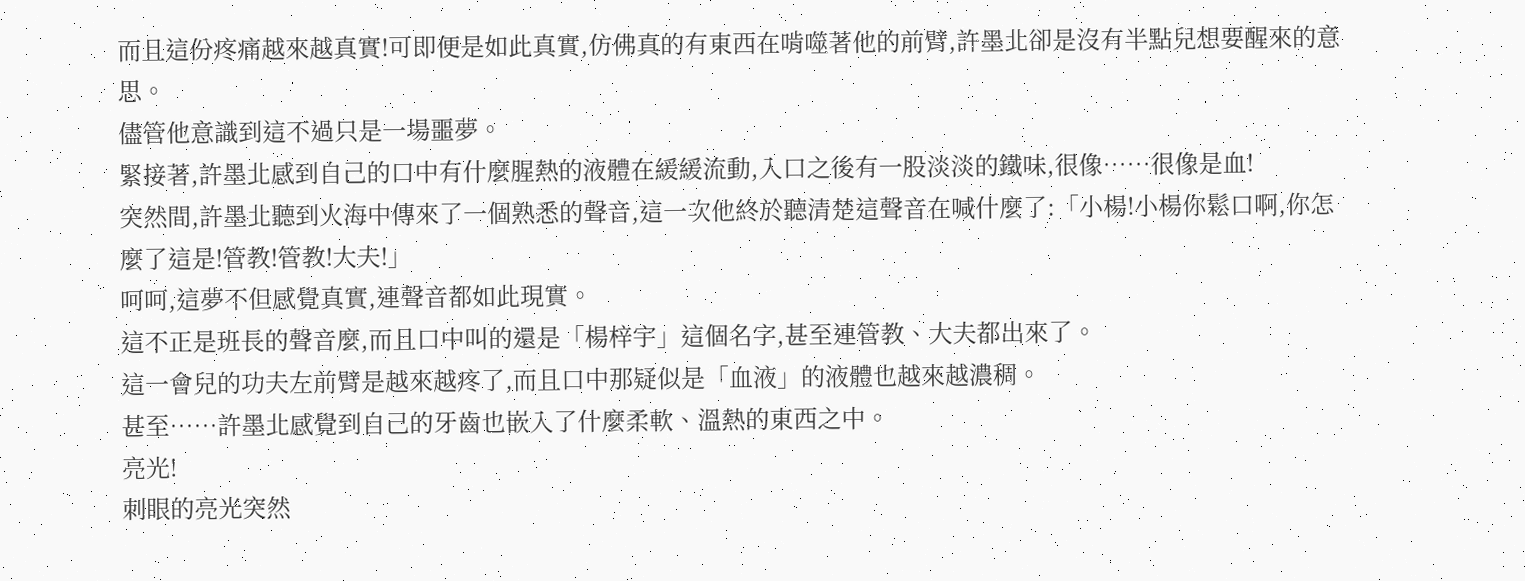而且這份疼痛越來越真實!可即便是如此真實,仿佛真的有東西在啃噬著他的前臂,許墨北卻是沒有半點兒想要醒來的意思。
儘管他意識到這不過只是一場噩夢。
緊接著,許墨北感到自己的口中有什麼腥熱的液體在緩緩流動,入口之後有一股淡淡的鐵味,很像……很像是血!
突然間,許墨北聽到火海中傳來了一個熟悉的聲音,這一次他終於聽清楚這聲音在喊什麼了:「小楊!小楊你鬆口啊,你怎麼了這是!管教!管教!大夫!」
呵呵,這夢不但感覺真實,連聲音都如此現實。
這不正是班長的聲音麼,而且口中叫的還是「楊梓宇」這個名字,甚至連管教、大夫都出來了。
這一會兒的功夫左前臂是越來越疼了,而且口中那疑似是「血液」的液體也越來越濃稠。
甚至……許墨北感覺到自己的牙齒也嵌入了什麼柔軟、溫熱的東西之中。
亮光!
刺眼的亮光突然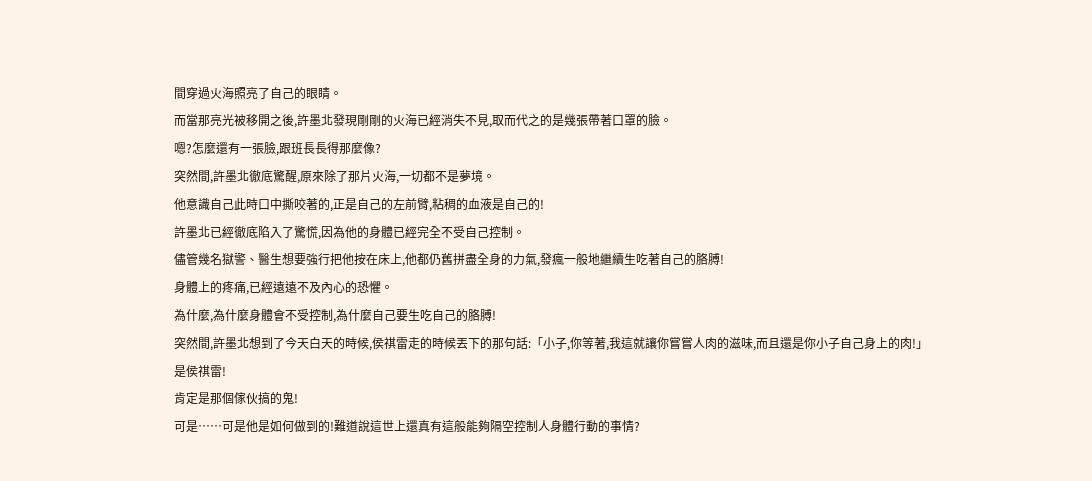間穿過火海照亮了自己的眼睛。
而當那亮光被移開之後,許墨北發現剛剛的火海已經消失不見,取而代之的是幾張帶著口罩的臉。
嗯?怎麼還有一張臉,跟班長長得那麼像?
突然間,許墨北徹底驚醒,原來除了那片火海,一切都不是夢境。
他意識自己此時口中撕咬著的,正是自己的左前臂,粘稠的血液是自己的!
許墨北已經徹底陷入了驚慌,因為他的身體已經完全不受自己控制。
儘管幾名獄警、醫生想要強行把他按在床上,他都仍舊拼盡全身的力氣,發瘋一般地繼續生吃著自己的胳膊!
身體上的疼痛,已經遠遠不及內心的恐懼。
為什麼,為什麼身體會不受控制,為什麼自己要生吃自己的胳膊!
突然間,許墨北想到了今天白天的時候,侯祺雷走的時候丟下的那句話:「小子,你等著,我這就讓你嘗嘗人肉的滋味,而且還是你小子自己身上的肉!」
是侯祺雷!
肯定是那個傢伙搞的鬼!
可是……可是他是如何做到的!難道說這世上還真有這般能夠隔空控制人身體行動的事情?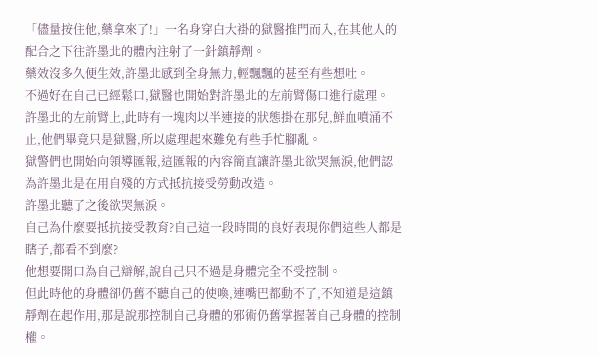「儘量按住他,藥拿來了!」一名身穿白大褂的獄醫推門而入,在其他人的配合之下往許墨北的體內注射了一針鎮靜劑。
藥效沒多久便生效,許墨北感到全身無力,輕飄飄的甚至有些想吐。
不過好在自己已經鬆口,獄醫也開始對許墨北的左前臂傷口進行處理。
許墨北的左前臂上,此時有一塊肉以半連接的狀態掛在那兒,鮮血噴涌不止,他們畢竟只是獄醫,所以處理起來難免有些手忙腳亂。
獄警們也開始向領導匯報,這匯報的內容簡直讓許墨北欲哭無淚,他們認為許墨北是在用自殘的方式抵抗接受勞動改造。
許墨北聽了之後欲哭無淚。
自己為什麼要抵抗接受教育?自己這一段時間的良好表現你們這些人都是瞎子,都看不到麼?
他想要開口為自己辯解,說自己只不過是身體完全不受控制。
但此時他的身體卻仍舊不聽自己的使喚,連嘴巴都動不了,不知道是這鎮靜劑在起作用,那是說那控制自己身體的邪術仍舊掌握著自己身體的控制權。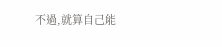不過,就算自己能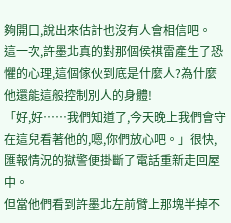夠開口,說出來估計也沒有人會相信吧。
這一次,許墨北真的對那個侯祺雷產生了恐懼的心理,這個傢伙到底是什麼人?為什麼他還能這般控制別人的身體!
「好,好……我們知道了,今天晚上我們會守在這兒看著他的,嗯,你們放心吧。」很快,匯報情況的獄警便掛斷了電話重新走回屋中。
但當他們看到許墨北左前臂上那塊半掉不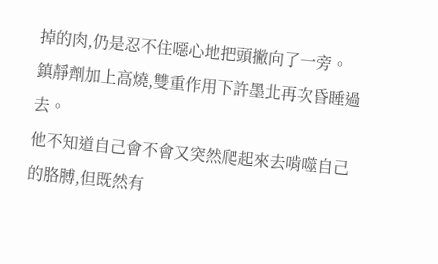掉的肉,仍是忍不住噁心地把頭撇向了一旁。
鎮靜劑加上高燒,雙重作用下許墨北再次昏睡過去。
他不知道自己會不會又突然爬起來去啃噬自己的胳膊,但既然有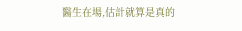醫生在場,估計就算是真的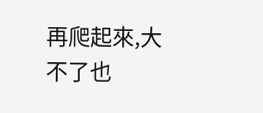再爬起來,大不了也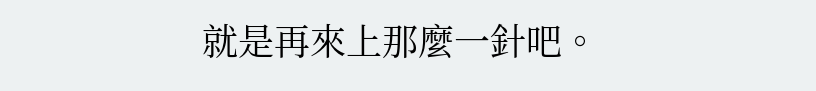就是再來上那麼一針吧。